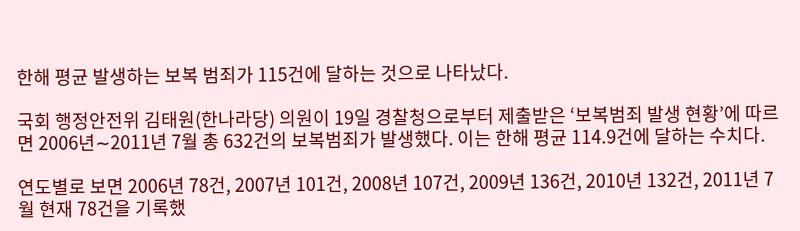한해 평균 발생하는 보복 범죄가 115건에 달하는 것으로 나타났다.

국회 행정안전위 김태원(한나라당) 의원이 19일 경찰청으로부터 제출받은 ‘보복범죄 발생 현황’에 따르면 2006년∼2011년 7월 총 632건의 보복범죄가 발생했다. 이는 한해 평균 114.9건에 달하는 수치다.

연도별로 보면 2006년 78건, 2007년 101건, 2008년 107건, 2009년 136건, 2010년 132건, 2011년 7월 현재 78건을 기록했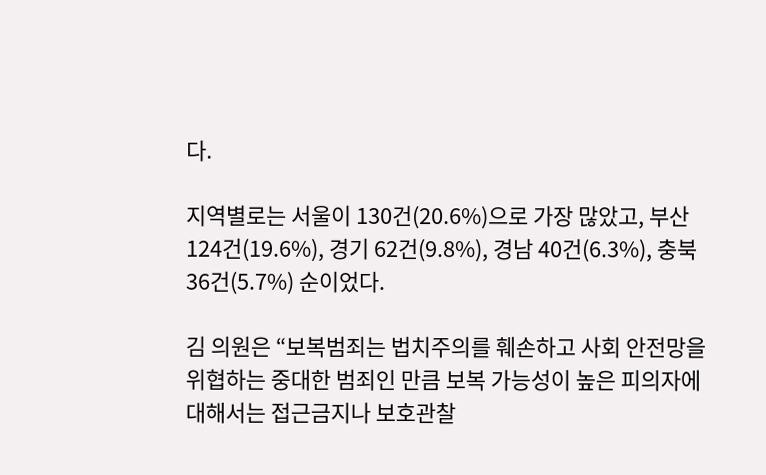다.

지역별로는 서울이 130건(20.6%)으로 가장 많았고, 부산 124건(19.6%), 경기 62건(9.8%), 경남 40건(6.3%), 충북 36건(5.7%) 순이었다.

김 의원은 “보복범죄는 법치주의를 훼손하고 사회 안전망을 위협하는 중대한 범죄인 만큼 보복 가능성이 높은 피의자에 대해서는 접근금지나 보호관찰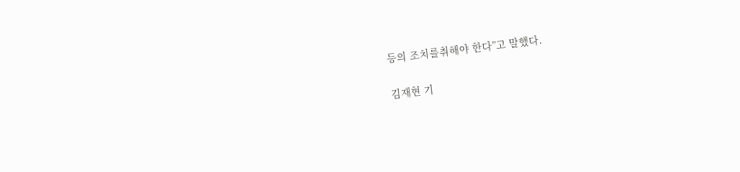등의 조치를취해야 한다”고 말했다.

김재현 기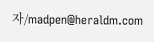자/madpen@heraldm.com